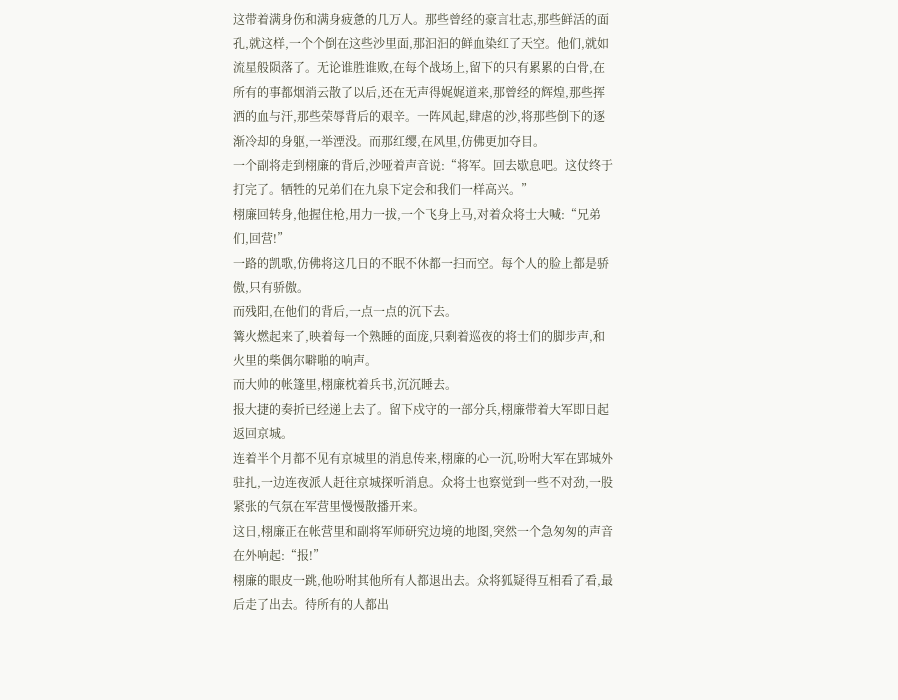这带着满身伤和满身疲惫的几万人。那些曾经的豪言壮志,那些鲜活的面孔,就这样,一个个倒在这些沙里面,那汩汩的鲜血染红了天空。他们,就如流星般陨落了。无论谁胜谁败,在每个战场上,留下的只有累累的白骨,在所有的事都烟消云散了以后,还在无声得娓娓道来,那曾经的辉煌,那些挥洒的血与汗,那些荣辱背后的艰辛。一阵风起,肆虐的沙,将那些倒下的逐渐冷却的身躯,一举湮没。而那红缨,在风里,仿佛更加夺目。
一个副将走到栩廉的背后,沙哑着声音说:“将军。回去歇息吧。这仗终于打完了。牺牲的兄弟们在九泉下定会和我们一样高兴。”
栩廉回转身,他握住枪,用力一拔,一个飞身上马,对着众将士大喊:“兄弟们,回营!”
一路的凯歌,仿佛将这几日的不眠不休都一扫而空。每个人的脸上都是骄傲,只有骄傲。
而残阳,在他们的背后,一点一点的沉下去。
篝火燃起来了,映着每一个熟睡的面庞,只剩着巡夜的将士们的脚步声,和火里的柴偶尔噼啪的响声。
而大帅的帐篷里,栩廉枕着兵书,沉沉睡去。
报大捷的奏折已经递上去了。留下戍守的一部分兵,栩廉带着大军即日起返回京城。
连着半个月都不见有京城里的消息传来,栩廉的心一沉,吩咐大军在郢城外驻扎,一边连夜派人赶往京城探听消息。众将士也察觉到一些不对劲,一股紧张的气氛在军营里慢慢散播开来。
这日,栩廉正在帐营里和副将军师研究边境的地图,突然一个急匆匆的声音在外响起:“报!”
栩廉的眼皮一跳,他吩咐其他所有人都退出去。众将狐疑得互相看了看,最后走了出去。待所有的人都出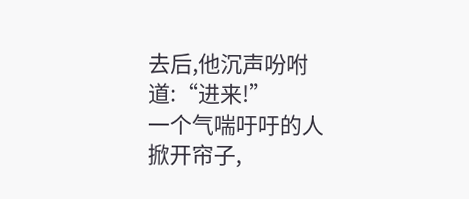去后,他沉声吩咐道:“进来!”
一个气喘吁吁的人掀开帘子,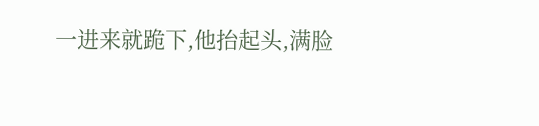一进来就跪下,他抬起头,满脸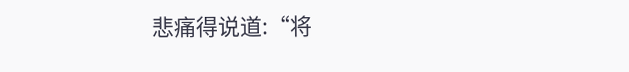悲痛得说道:“将